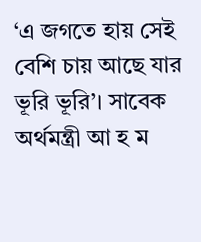‘এ জগতে হায় সেই বেশি চায় আছে যার ভূরি ভূরি’। সাবেক অর্থমন্ত্রী আ হ ম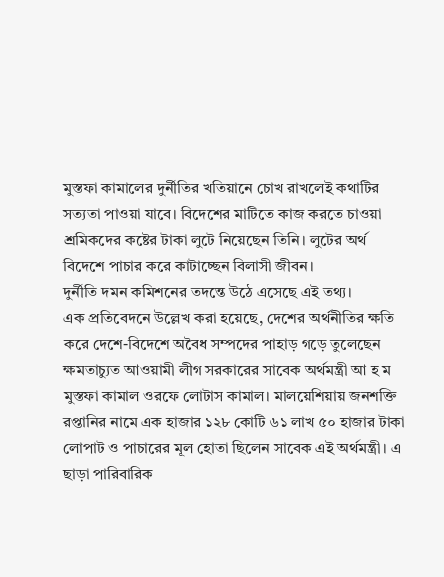মুস্তফা কামালের দুর্নীতির খতিয়ানে চোখ রাখলেই কথাটির সত্যতা পাওয়া যাবে। বিদেশের মাটিতে কাজ করতে চাওয়া শ্রমিকদের কষ্টের টাকা লুটে নিয়েছেন তিনি। লুটের অর্থ বিদেশে পাচার করে কাটাচ্ছেন বিলাসী জীবন।
দুর্নীতি দমন কমিশনের তদন্তে উঠে এসেছে এই তথ্য।
এক প্রতিবেদনে উল্লেখ করা হয়েছে, দেশের অর্থনীতির ক্ষতি করে দেশে-বিদেশে অবৈধ সম্পদের পাহাড় গড়ে তুলেছেন ক্ষমতাচ্যুত আওয়ামী লীগ সরকারের সাবেক অর্থমন্ত্রী আ হ ম মুস্তফা কামাল ওরফে লোটাস কামাল। মালয়েশিয়ায় জনশক্তি রপ্তানির নামে এক হাজার ১২৮ কোটি ৬১ লাখ ৫০ হাজার টাকা লোপাট ও পাচারের মূল হোতা ছিলেন সাবেক এই অর্থমন্ত্রী। এ ছাড়া পারিবারিক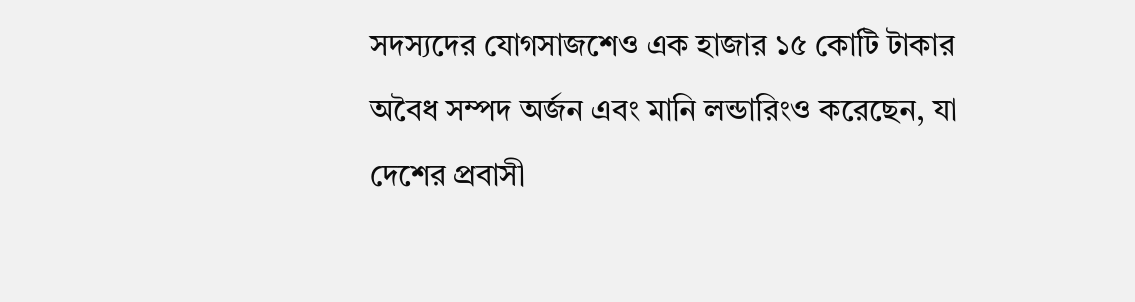সদস্যদের যোগসাজশেও এক হাজার ১৫ কোটি টাকার অবৈধ সম্পদ অর্জন এবং মানি লন্ডারিংও করেছেন, যা দেশের প্রবাসী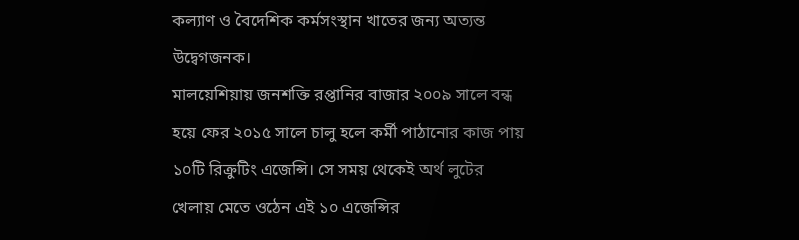কল্যাণ ও বৈদেশিক কর্মসংস্থান খাতের জন্য অত্যন্ত উদ্বেগজনক।
মালয়েশিয়ায় জনশক্তি রপ্তানির বাজার ২০০৯ সালে বন্ধ হয়ে ফের ২০১৫ সালে চালু হলে কর্মী পাঠানোর কাজ পায় ১০টি রিক্রুটিং এজেন্সি। সে সময় থেকেই অর্থ লুটের খেলায় মেতে ওঠেন এই ১০ এজেন্সির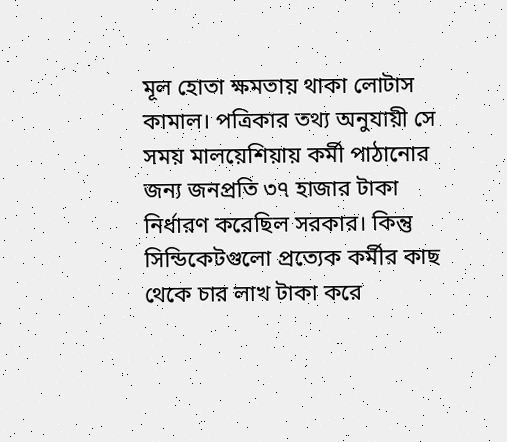মূল হোতা ক্ষমতায় থাকা লোটাস কামাল। পত্রিকার তথ্য অনুযায়ী সে সময় মালয়েশিয়ায় কর্মী পাঠানোর জন্য জনপ্রতি ৩৭ হাজার টাকা নির্ধারণ করেছিল সরকার। কিন্তু সিন্ডিকেটগুলো প্রত্যেক কর্মীর কাছ থেকে চার লাখ টাকা করে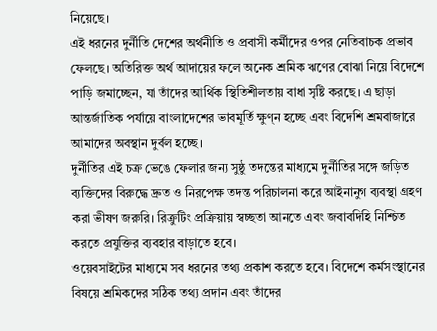নিয়েছে।
এই ধরনের দুর্নীতি দেশের অর্থনীতি ও প্রবাসী কর্মীদের ওপর নেতিবাচক প্রভাব ফেলছে। অতিরিক্ত অর্থ আদায়ের ফলে অনেক শ্রমিক ঋণের বোঝা নিয়ে বিদেশে পাড়ি জমাচ্ছেন, যা তাঁদের আর্থিক স্থিতিশীলতায় বাধা সৃষ্টি করছে। এ ছাড়া আন্তর্জাতিক পর্যায়ে বাংলাদেশের ভাবমূর্তি ক্ষুণ্ন হচ্ছে এবং বিদেশি শ্রমবাজারে আমাদের অবস্থান দুর্বল হচ্ছে।
দুর্নীতির এই চক্র ভেঙে ফেলার জন্য সুষ্ঠু তদন্তের মাধ্যমে দুর্নীতির সঙ্গে জড়িত ব্যক্তিদের বিরুদ্ধে দ্রুত ও নিরপেক্ষ তদন্ত পরিচালনা করে আইনানুগ ব্যবস্থা গ্রহণ করা ভীষণ জরুরি। রিক্রুটিং প্রক্রিয়ায় স্বচ্ছতা আনতে এবং জবাবদিহি নিশ্চিত করতে প্রযুক্তির ব্যবহার বাড়াতে হবে।
ওয়েবসাইটের মাধ্যমে সব ধরনের তথ্য প্রকাশ করতে হবে। বিদেশে কর্মসংস্থানের বিষয়ে শ্রমিকদের সঠিক তথ্য প্রদান এবং তাঁদের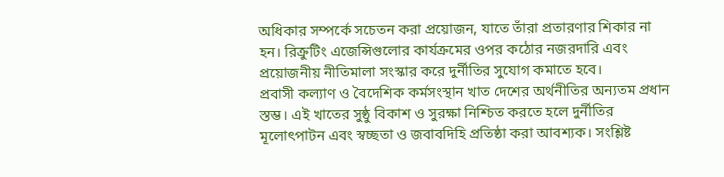অধিকার সম্পর্কে সচেতন করা প্রয়োজন, যাতে তাঁরা প্রতারণার শিকার না হন। রিক্রুটিং এজেন্সিগুলোর কার্যক্রমের ওপর কঠোর নজরদারি এবং প্রয়োজনীয় নীতিমালা সংস্কার করে দুর্নীতির সুযোগ কমাতে হবে।
প্রবাসী কল্যাণ ও বৈদেশিক কর্মসংস্থান খাত দেশের অর্থনীতির অন্যতম প্রধান স্তম্ভ। এই খাতের সুষ্ঠু বিকাশ ও সুরক্ষা নিশ্চিত করতে হলে দুর্নীতির মূলোৎপাটন এবং স্বচ্ছতা ও জবাবদিহি প্রতিষ্ঠা করা আবশ্যক। সংশ্লিষ্ট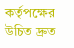কর্তৃপক্ষের উচিত দ্রুত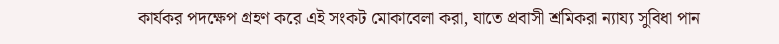কার্যকর পদক্ষেপ গ্রহণ করে এই সংকট মোকাবেলা করা, যাতে প্রবাসী শ্রমিকরা ন্যায্য সুবিধা পান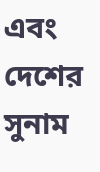এবং দেশের সুনাম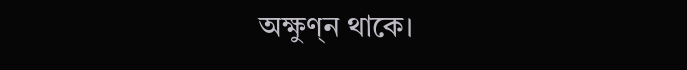অক্ষুণ্ন থাকে।